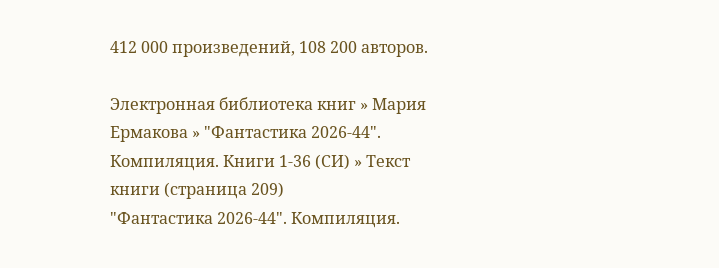412 000 произведений, 108 200 авторов.

Электронная библиотека книг » Мария Ермакова » "Фантастика 2026-44". Компиляция. Книги 1-36 (СИ) » Текст книги (страница 209)
"Фантастика 2026-44". Компиляция.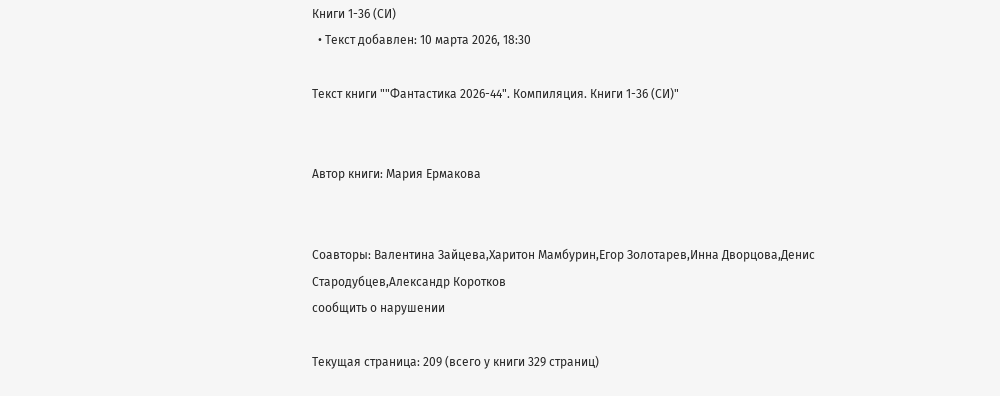Книги 1-36 (СИ)
  • Текст добавлен: 10 марта 2026, 18:30

Текст книги ""Фантастика 2026-44". Компиляция. Книги 1-36 (СИ)"


Автор книги: Мария Ермакова


Соавторы: Валентина Зайцева,Харитон Мамбурин,Егор Золотарев,Инна Дворцова,Денис Стародубцев,Александр Коротков
сообщить о нарушении

Текущая страница: 209 (всего у книги 329 страниц)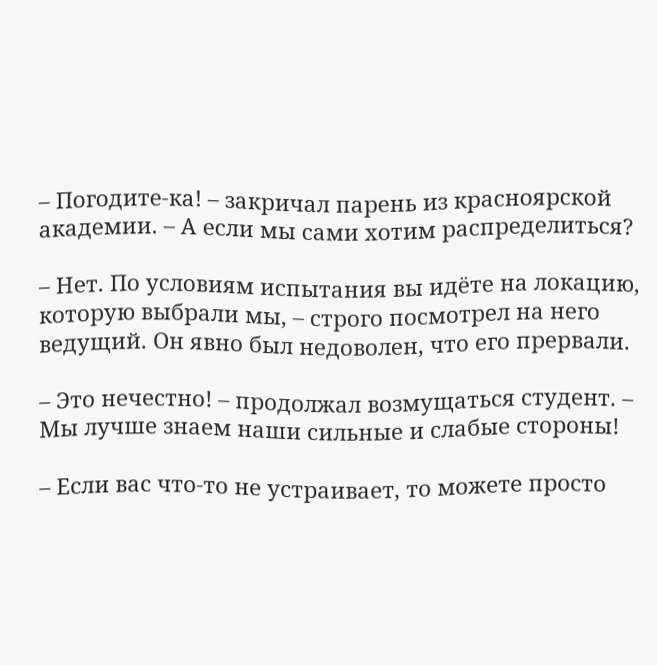– Погодите-ка! – закричал парень из красноярской академии. – А если мы сами хотим распределиться?

– Нет. По условиям испытания вы идёте на локацию, которую выбрали мы, – строго посмотрел на него ведущий. Он явно был недоволен, что его прервали.

– Это нечестно! – продолжал возмущаться студент. – Мы лучше знаем наши сильные и слабые стороны!

– Если вас что-то не устраивает, то можете просто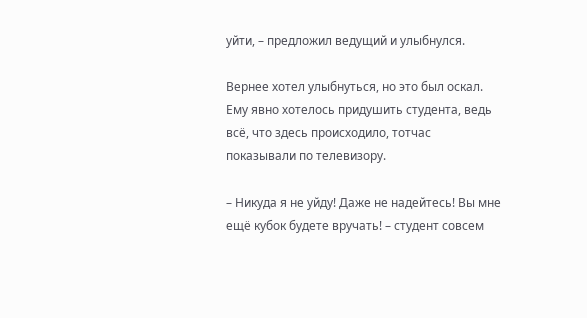уйти, – предложил ведущий и улыбнулся.

Вернее хотел улыбнуться, но это был оскал. Ему явно хотелось придушить студента, ведь всё, что здесь происходило, тотчас показывали по телевизору.

– Никуда я не уйду! Даже не надейтесь! Вы мне ещё кубок будете вручать! – студент совсем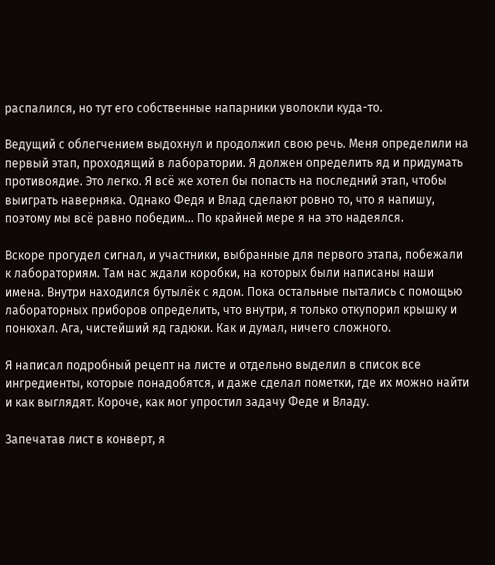распалился, но тут его собственные напарники уволокли куда-то.

Ведущий с облегчением выдохнул и продолжил свою речь. Меня определили на первый этап, проходящий в лаборатории. Я должен определить яд и придумать противоядие. Это легко. Я всё же хотел бы попасть на последний этап, чтобы выиграть наверняка. Однако Федя и Влад сделают ровно то, что я напишу, поэтому мы всё равно победим… По крайней мере я на это надеялся.

Вскоре прогудел сигнал, и участники, выбранные для первого этапа, побежали к лабораториям. Там нас ждали коробки, на которых были написаны наши имена. Внутри находился бутылёк с ядом. Пока остальные пытались с помощью лабораторных приборов определить, что внутри, я только откупорил крышку и понюхал. Ага, чистейший яд гадюки. Как и думал, ничего сложного.

Я написал подробный рецепт на листе и отдельно выделил в список все ингредиенты, которые понадобятся, и даже сделал пометки, где их можно найти и как выглядят. Короче, как мог упростил задачу Феде и Владу.

Запечатав лист в конверт, я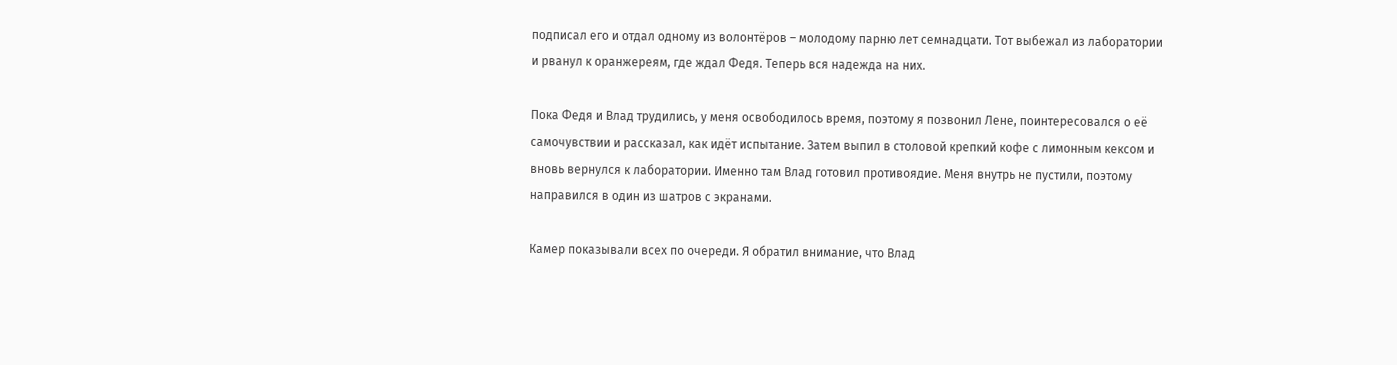подписал его и отдал одному из волонтёров – молодому парню лет семнадцати. Тот выбежал из лаборатории и рванул к оранжереям, где ждал Федя. Теперь вся надежда на них.

Пока Федя и Влад трудились, у меня освободилось время, поэтому я позвонил Лене, поинтересовался о её самочувствии и рассказал, как идёт испытание. Затем выпил в столовой крепкий кофе с лимонным кексом и вновь вернулся к лаборатории. Именно там Влад готовил противоядие. Меня внутрь не пустили, поэтому направился в один из шатров с экранами.

Камер показывали всех по очереди. Я обратил внимание, что Влад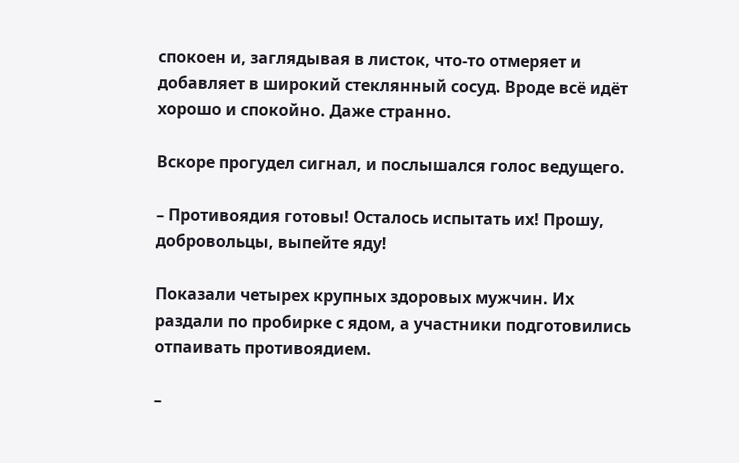спокоен и, заглядывая в листок, что-то отмеряет и добавляет в широкий стеклянный сосуд. Вроде всё идёт хорошо и спокойно. Даже странно.

Вскоре прогудел сигнал, и послышался голос ведущего.

– Противоядия готовы! Осталось испытать их! Прошу, добровольцы, выпейте яду!

Показали четырех крупных здоровых мужчин. Их раздали по пробирке с ядом, а участники подготовились отпаивать противоядием.

–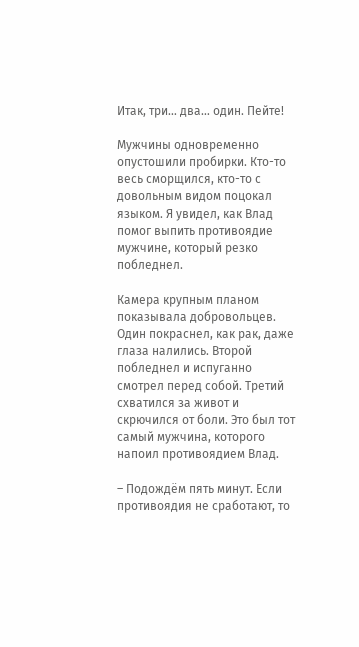Итак, три… два… один. Пейте!

Мужчины одновременно опустошили пробирки. Кто-то весь сморщился, кто-то с довольным видом поцокал языком. Я увидел, как Влад помог выпить противоядие мужчине, который резко побледнел.

Камера крупным планом показывала добровольцев. Один покраснел, как рак, даже глаза налились. Второй побледнел и испуганно смотрел перед собой. Третий схватился за живот и скрючился от боли. Это был тот самый мужчина, которого напоил противоядием Влад.

– Подождём пять минут. Если противоядия не сработают, то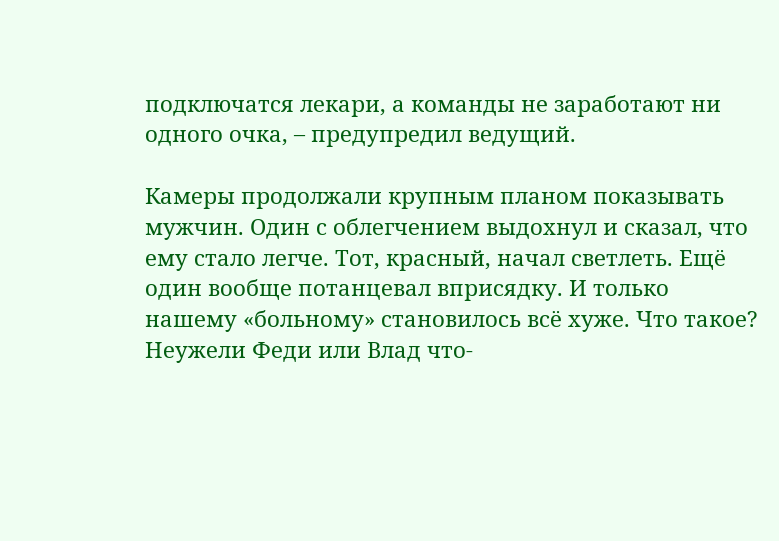подключатся лекари, а команды не заработают ни одного очка, – предупредил ведущий.

Камеры продолжали крупным планом показывать мужчин. Один с облегчением выдохнул и сказал, что ему стало легче. Тот, красный, начал светлеть. Ещё один вообще потанцевал вприсядку. И только нашему «больному» становилось всё хуже. Что такое? Неужели Феди или Влад что-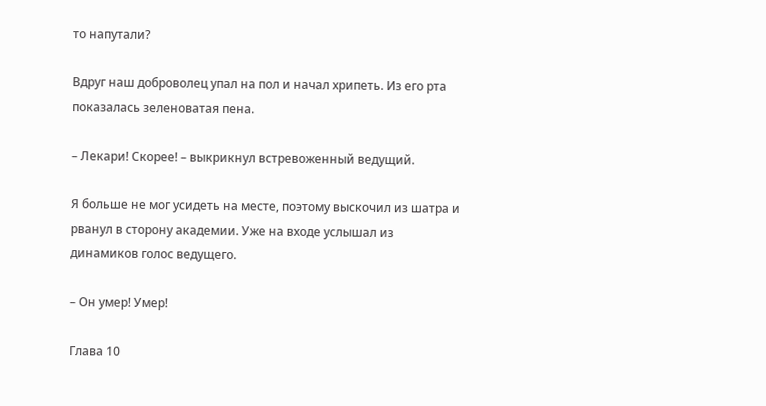то напутали?

Вдруг наш доброволец упал на пол и начал хрипеть. Из его рта показалась зеленоватая пена.

– Лекари! Скорее! – выкрикнул встревоженный ведущий.

Я больше не мог усидеть на месте, поэтому выскочил из шатра и рванул в сторону академии. Уже на входе услышал из динамиков голос ведущего.

– Он умер! Умер!

Глава 10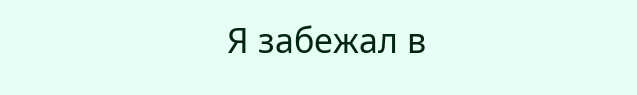Я забежал в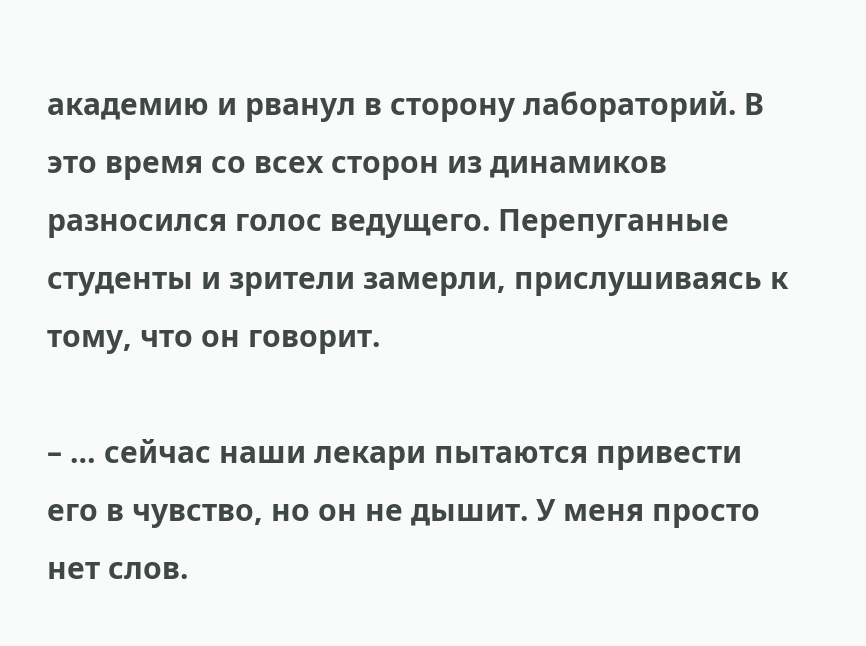академию и рванул в сторону лабораторий. В это время со всех сторон из динамиков разносился голос ведущего. Перепуганные студенты и зрители замерли, прислушиваясь к тому, что он говорит.

– … сейчас наши лекари пытаются привести его в чувство, но он не дышит. У меня просто нет слов.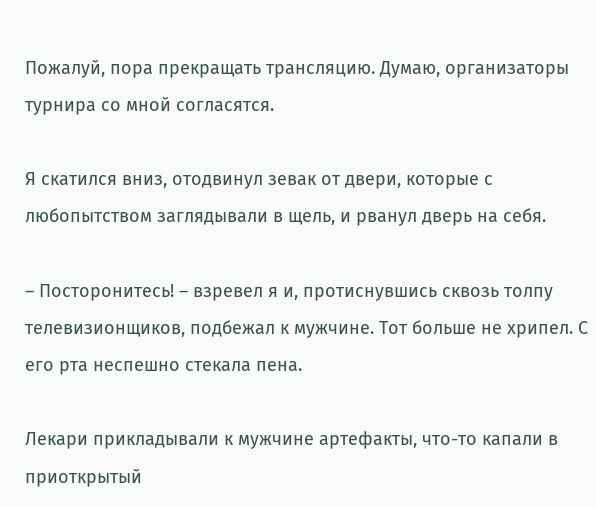Пожалуй, пора прекращать трансляцию. Думаю, организаторы турнира со мной согласятся.

Я скатился вниз, отодвинул зевак от двери, которые с любопытством заглядывали в щель, и рванул дверь на себя.

– Посторонитесь! – взревел я и, протиснувшись сквозь толпу телевизионщиков, подбежал к мужчине. Тот больше не хрипел. С его рта неспешно стекала пена.

Лекари прикладывали к мужчине артефакты, что-то капали в приоткрытый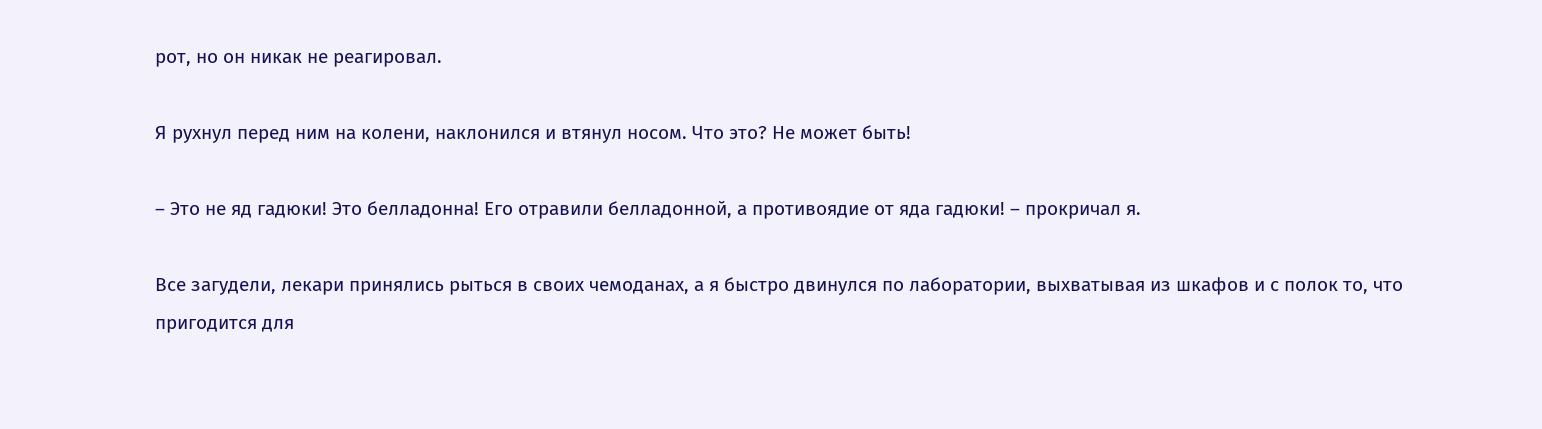рот, но он никак не реагировал.

Я рухнул перед ним на колени, наклонился и втянул носом. Что это? Не может быть!

– Это не яд гадюки! Это белладонна! Его отравили белладонной, а противоядие от яда гадюки! – прокричал я.

Все загудели, лекари принялись рыться в своих чемоданах, а я быстро двинулся по лаборатории, выхватывая из шкафов и с полок то, что пригодится для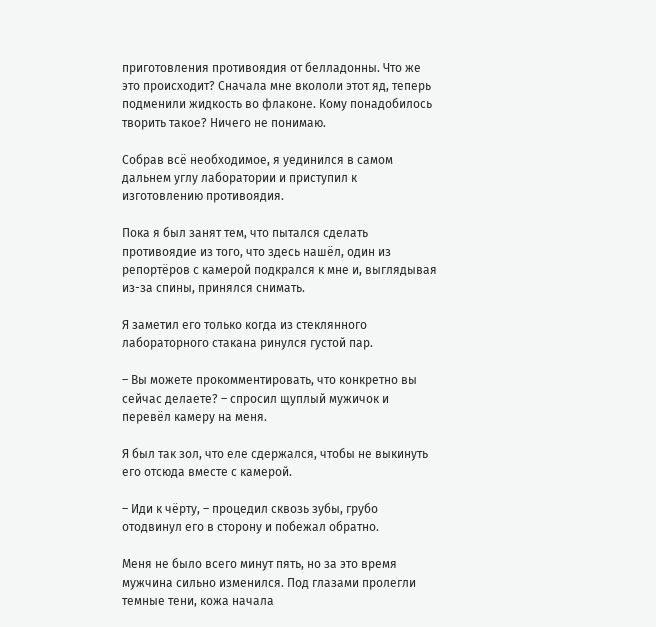приготовления противоядия от белладонны. Что же это происходит? Сначала мне вкололи этот яд, теперь подменили жидкость во флаконе. Кому понадобилось творить такое? Ничего не понимаю.

Собрав всё необходимое, я уединился в самом дальнем углу лаборатории и приступил к изготовлению противоядия.

Пока я был занят тем, что пытался сделать противоядие из того, что здесь нашёл, один из репортёров с камерой подкрался к мне и, выглядывая из-за спины, принялся снимать.

Я заметил его только когда из стеклянного лабораторного стакана ринулся густой пар.

– Вы можете прокомментировать, что конкретно вы сейчас делаете? – спросил щуплый мужичок и перевёл камеру на меня.

Я был так зол, что еле сдержался, чтобы не выкинуть его отсюда вместе с камерой.

– Иди к чёрту, – процедил сквозь зубы, грубо отодвинул его в сторону и побежал обратно.

Меня не было всего минут пять, но за это время мужчина сильно изменился. Под глазами пролегли темные тени, кожа начала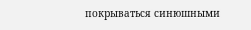покрываться синюшными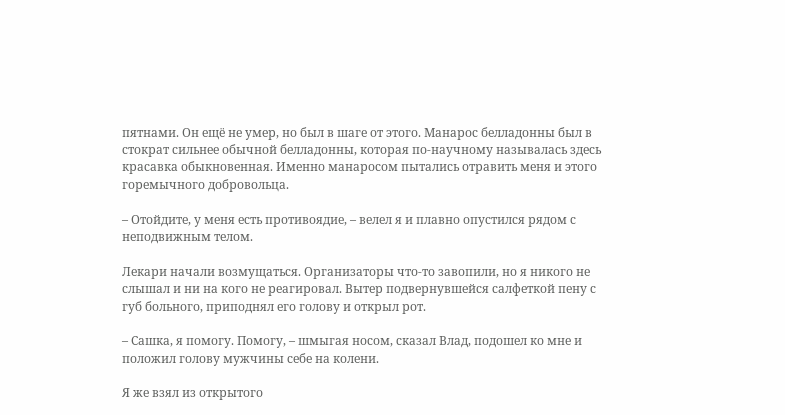пятнами. Он ещё не умер, но был в шаге от этого. Манарос белладонны был в стократ сильнее обычной белладонны, которая по-научному называлась здесь красавка обыкновенная. Именно манаросом пытались отравить меня и этого горемычного добровольца.

– Отойдите, у меня есть противоядие, – велел я и плавно опустился рядом с неподвижным телом.

Лекари начали возмущаться. Организаторы что-то завопили, но я никого не слышал и ни на кого не реагировал. Вытер подвернувшейся салфеткой пену с губ больного, приподнял его голову и открыл рот.

– Сашка, я помогу. Помогу, – шмыгая носом, сказал Влад, подошел ко мне и положил голову мужчины себе на колени.

Я же взял из открытого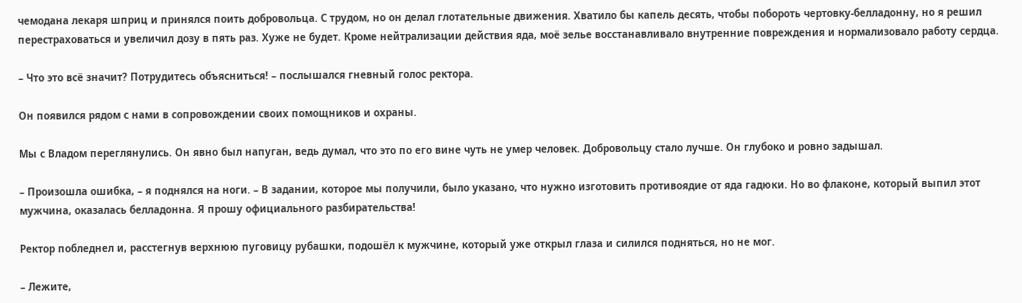чемодана лекаря шприц и принялся поить добровольца. С трудом, но он делал глотательные движения. Хватило бы капель десять, чтобы побороть чертовку-белладонну, но я решил перестраховаться и увеличил дозу в пять раз. Хуже не будет. Кроме нейтрализации действия яда, моё зелье восстанавливало внутренние повреждения и нормализовало работу сердца.

– Что это всё значит? Потрудитесь объясниться! – послышался гневный голос ректора.

Он появился рядом с нами в сопровождении своих помощников и охраны.

Мы с Владом переглянулись. Он явно был напуган, ведь думал, что это по его вине чуть не умер человек. Добровольцу стало лучше. Он глубоко и ровно задышал.

– Произошла ошибка, – я поднялся на ноги. – В задании, которое мы получили, было указано, что нужно изготовить противоядие от яда гадюки. Но во флаконе, который выпил этот мужчина, оказалась белладонна. Я прошу официального разбирательства!

Ректор побледнел и, расстегнув верхнюю пуговицу рубашки, подошёл к мужчине, который уже открыл глаза и силился подняться, но не мог.

– Лежите,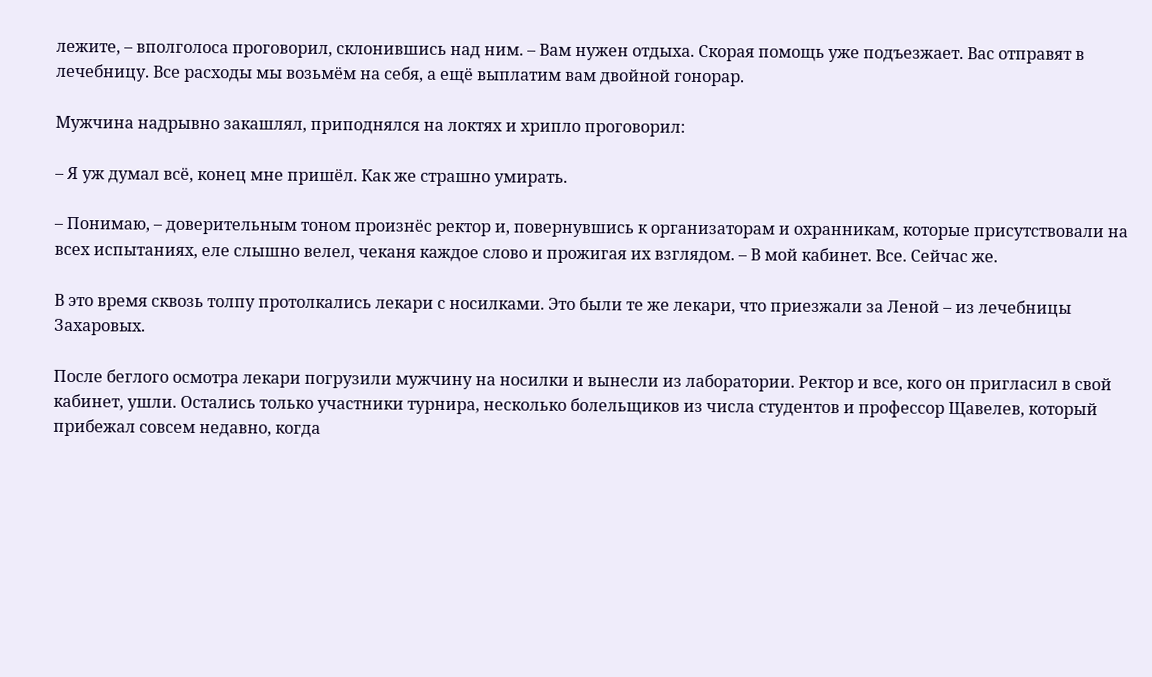лежите, – вполголоса проговорил, склонившись над ним. – Вам нужен отдыха. Скорая помощь уже подъезжает. Вас отправят в лечебницу. Все расходы мы возьмём на себя, а ещё выплатим вам двойной гонорар.

Мужчина надрывно закашлял, приподнялся на локтях и хрипло проговорил:

– Я уж думал всё, конец мне пришёл. Как же страшно умирать.

– Понимаю, – доверительным тоном произнёс ректор и, повернувшись к организаторам и охранникам, которые присутствовали на всех испытаниях, еле слышно велел, чеканя каждое слово и прожигая их взглядом. – В мой кабинет. Все. Сейчас же.

В это время сквозь толпу протолкались лекари с носилками. Это были те же лекари, что приезжали за Леной – из лечебницы Захаровых.

После беглого осмотра лекари погрузили мужчину на носилки и вынесли из лаборатории. Ректор и все, кого он пригласил в свой кабинет, ушли. Остались только участники турнира, несколько болельщиков из числа студентов и профессор Щавелев, который прибежал совсем недавно, когда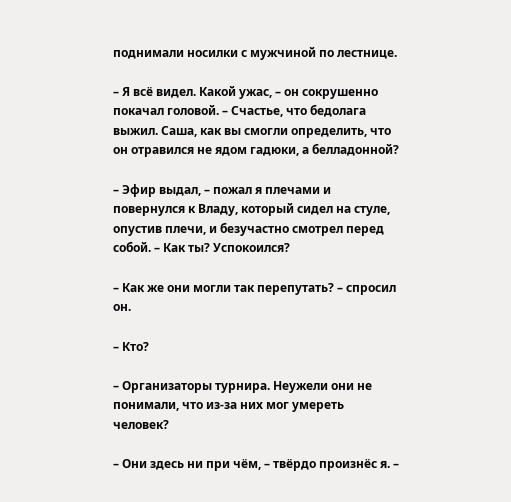поднимали носилки с мужчиной по лестнице.

– Я всё видел. Какой ужас, – он сокрушенно покачал головой. – Счастье, что бедолага выжил. Саша, как вы смогли определить, что он отравился не ядом гадюки, а белладонной?

– Эфир выдал, – пожал я плечами и повернулся к Владу, который сидел на стуле, опустив плечи, и безучастно смотрел перед собой. – Как ты? Успокоился?

– Как же они могли так перепутать? – спросил он.

– Кто?

– Организаторы турнира. Неужели они не понимали, что из-за них мог умереть человек?

– Они здесь ни при чём, – твёрдо произнёс я. –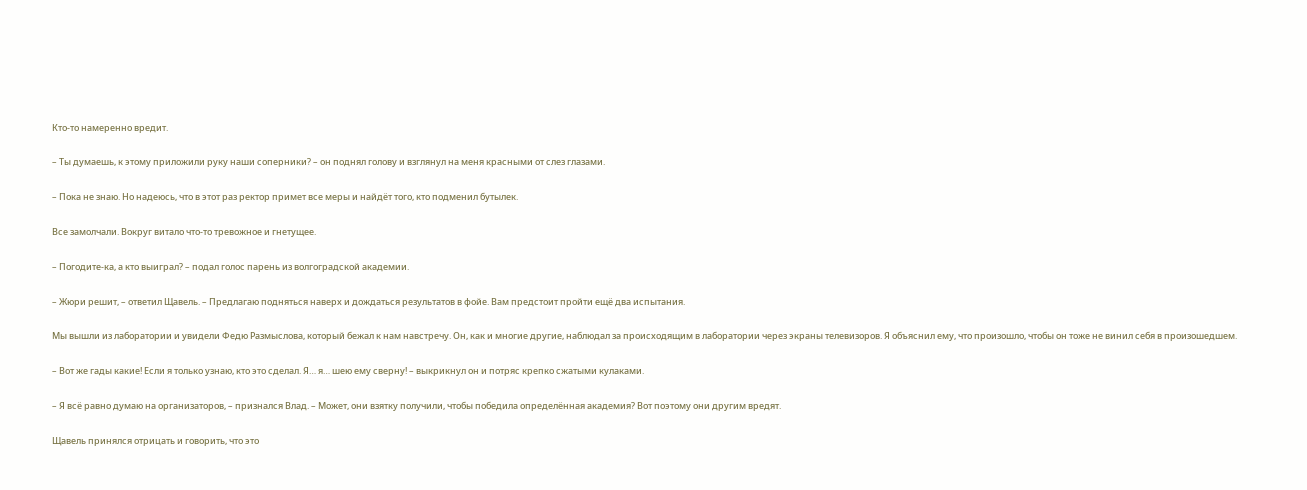Кто-то намеренно вредит.

– Ты думаешь, к этому приложили руку наши соперники? – он поднял голову и взглянул на меня красными от слез глазами.

– Пока не знаю. Но надеюсь, что в этот раз ректор примет все меры и найдёт того, кто подменил бутылек.

Все замолчали. Вокруг витало что-то тревожное и гнетущее.

– Погодите-ка, а кто выиграл? – подал голос парень из волгоградской академии.

– Жюри решит, – ответил Щавель. – Предлагаю подняться наверх и дождаться результатов в фойе. Вам предстоит пройти ещё два испытания.

Мы вышли из лаборатории и увидели Федю Размыслова, который бежал к нам навстречу. Он, как и многие другие, наблюдал за происходящим в лаборатории через экраны телевизоров. Я объяснил ему, что произошло, чтобы он тоже не винил себя в произошедшем.

– Вот же гады какие! Если я только узнаю, кто это сделал. Я… я… шею ему сверну! – выкрикнул он и потряс крепко сжатыми кулаками.

– Я всё равно думаю на организаторов, – признался Влад. – Может, они взятку получили, чтобы победила определённая академия? Вот поэтому они другим вредят.

Щавель принялся отрицать и говорить, что это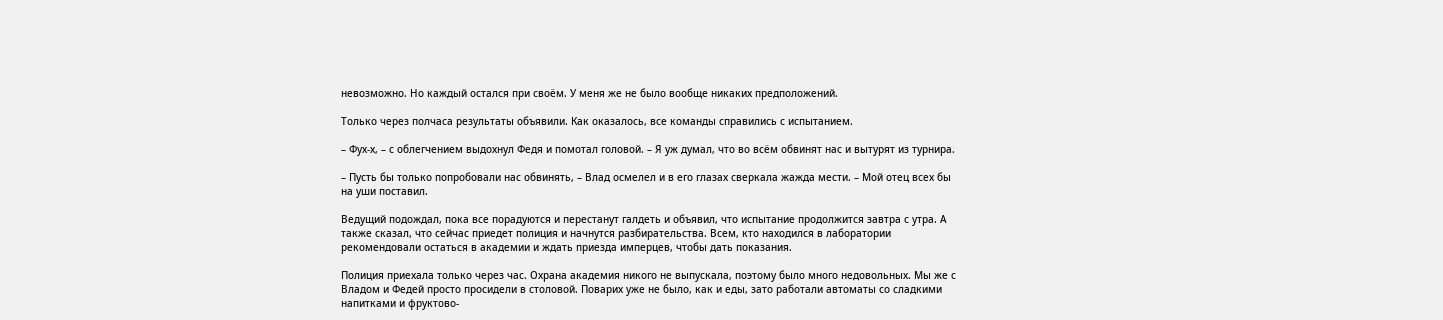невозможно. Но каждый остался при своём. У меня же не было вообще никаких предположений.

Только через полчаса результаты объявили. Как оказалось, все команды справились с испытанием.

– Фух-х, – с облегчением выдохнул Федя и помотал головой. – Я уж думал, что во всём обвинят нас и вытурят из турнира.

– Пусть бы только попробовали нас обвинять, – Влад осмелел и в его глазах сверкала жажда мести. – Мой отец всех бы на уши поставил.

Ведущий подождал, пока все порадуются и перестанут галдеть и объявил, что испытание продолжится завтра с утра. А также сказал, что сейчас приедет полиция и начнутся разбирательства. Всем, кто находился в лаборатории рекомендовали остаться в академии и ждать приезда имперцев, чтобы дать показания.

Полиция приехала только через час. Охрана академия никого не выпускала, поэтому было много недовольных. Мы же с Владом и Федей просто просидели в столовой. Поварих уже не было, как и еды, зато работали автоматы со сладкими напитками и фруктово-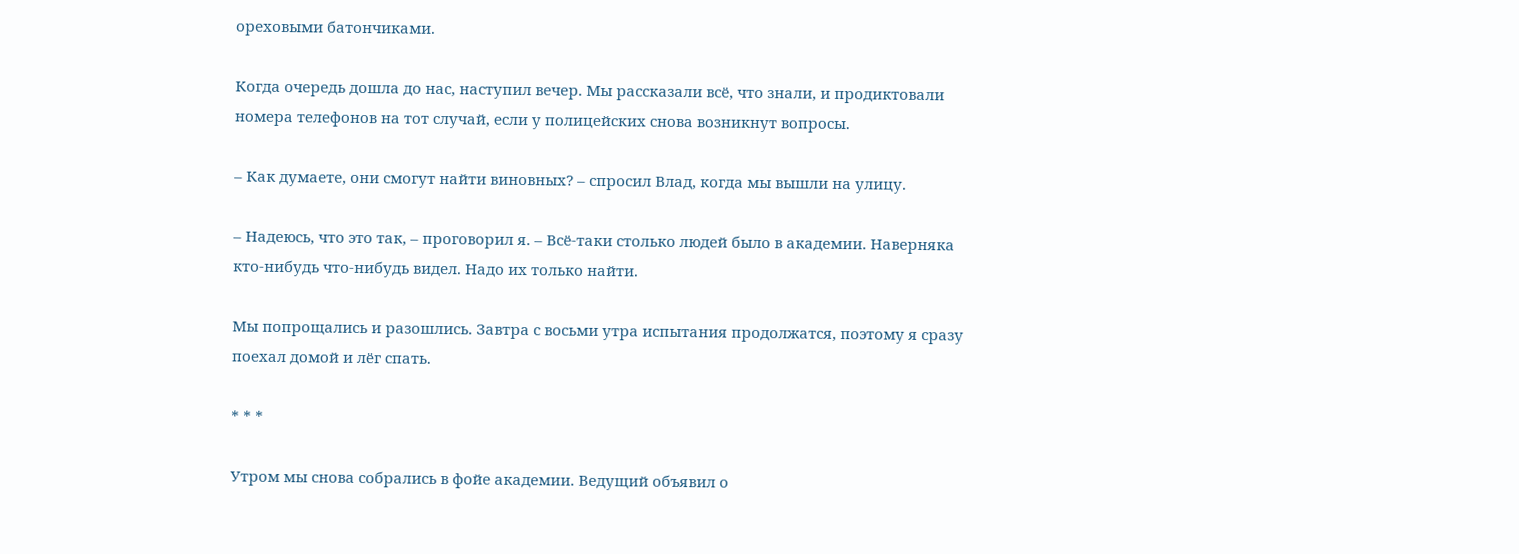ореховыми батончиками.

Когда очередь дошла до нас, наступил вечер. Мы рассказали всё, что знали, и продиктовали номера телефонов на тот случай, если у полицейских снова возникнут вопросы.

– Как думаете, они смогут найти виновных? – спросил Влад, когда мы вышли на улицу.

– Надеюсь, что это так, – проговорил я. – Всё-таки столько людей было в академии. Наверняка кто-нибудь что-нибудь видел. Надо их только найти.

Мы попрощались и разошлись. Завтра с восьми утра испытания продолжатся, поэтому я сразу поехал домой и лёг спать.

* * *

Утром мы снова собрались в фойе академии. Ведущий объявил о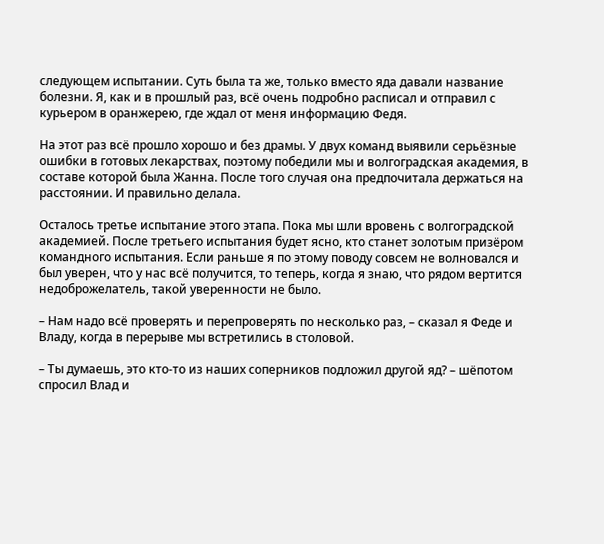следующем испытании. Суть была та же, только вместо яда давали название болезни. Я, как и в прошлый раз, всё очень подробно расписал и отправил с курьером в оранжерею, где ждал от меня информацию Федя.

На этот раз всё прошло хорошо и без драмы. У двух команд выявили серьёзные ошибки в готовых лекарствах, поэтому победили мы и волгоградская академия, в составе которой была Жанна. После того случая она предпочитала держаться на расстоянии. И правильно делала.

Осталось третье испытание этого этапа. Пока мы шли вровень с волгоградской академией. После третьего испытания будет ясно, кто станет золотым призёром командного испытания. Если раньше я по этому поводу совсем не волновался и был уверен, что у нас всё получится, то теперь, когда я знаю, что рядом вертится недоброжелатель, такой уверенности не было.

– Нам надо всё проверять и перепроверять по несколько раз, – сказал я Феде и Владу, когда в перерыве мы встретились в столовой.

– Ты думаешь, это кто-то из наших соперников подложил другой яд? – шёпотом спросил Влад и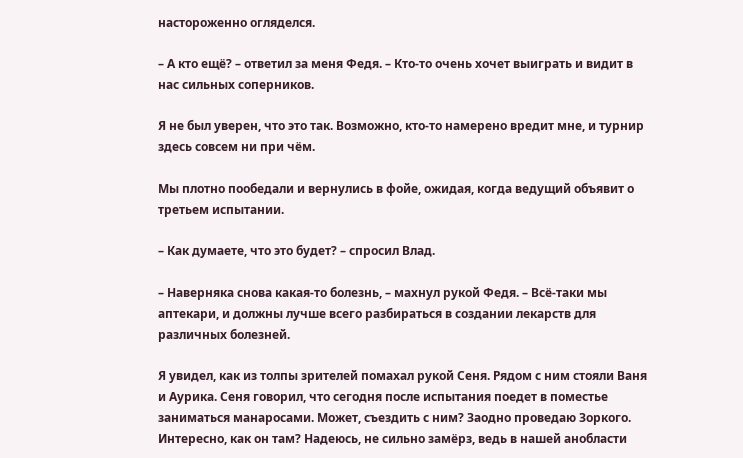настороженно огляделся.

– А кто ещё? – ответил за меня Федя. – Кто-то очень хочет выиграть и видит в нас сильных соперников.

Я не был уверен, что это так. Возможно, кто-то намерено вредит мне, и турнир здесь совсем ни при чём.

Мы плотно пообедали и вернулись в фойе, ожидая, когда ведущий объявит о третьем испытании.

– Как думаете, что это будет? – спросил Влад.

– Наверняка снова какая-то болезнь, – махнул рукой Федя. – Всё-таки мы аптекари, и должны лучше всего разбираться в создании лекарств для различных болезней.

Я увидел, как из толпы зрителей помахал рукой Сеня. Рядом с ним стояли Ваня и Аурика. Сеня говорил, что сегодня после испытания поедет в поместье заниматься манаросами. Может, съездить с ним? Заодно проведаю Зоркого. Интересно, как он там? Надеюсь, не сильно замёрз, ведь в нашей анобласти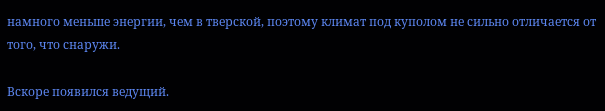намного меньше энергии, чем в тверской, поэтому климат под куполом не сильно отличается от того, что снаружи.

Вскоре появился ведущий.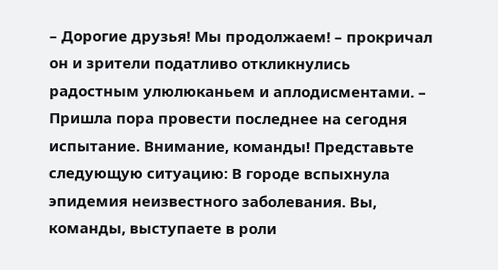– Дорогие друзья! Мы продолжаем! – прокричал он и зрители податливо откликнулись радостным улюлюканьем и аплодисментами. – Пришла пора провести последнее на сегодня испытание. Внимание, команды! Представьте следующую ситуацию: В городе вспыхнула эпидемия неизвестного заболевания. Вы, команды, выступаете в роли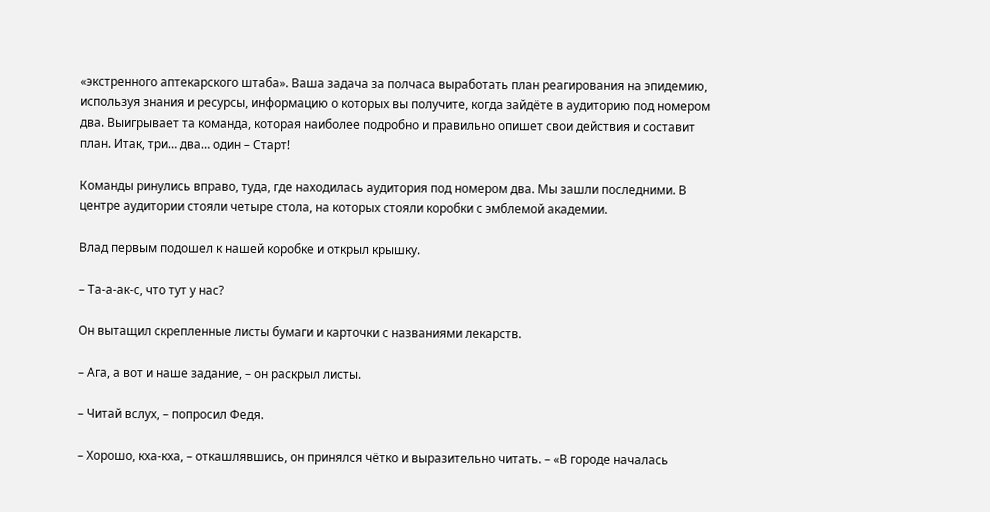«экстренного аптекарского штаба». Ваша задача за полчаса выработать план реагирования на эпидемию, используя знания и ресурсы, информацию о которых вы получите, когда зайдёте в аудиторию под номером два. Выигрывает та команда, которая наиболее подробно и правильно опишет свои действия и составит план. Итак, три… два… один – Старт!

Команды ринулись вправо, туда, где находилась аудитория под номером два. Мы зашли последними. В центре аудитории стояли четыре стола, на которых стояли коробки с эмблемой академии.

Влад первым подошел к нашей коробке и открыл крышку.

– Та-а-ак-с, что тут у нас?

Он вытащил скрепленные листы бумаги и карточки с названиями лекарств.

– Ага, а вот и наше задание, – он раскрыл листы.

– Читай вслух, – попросил Федя.

– Хорошо, кха-кха, – откашлявшись, он принялся чётко и выразительно читать. – «В городе началась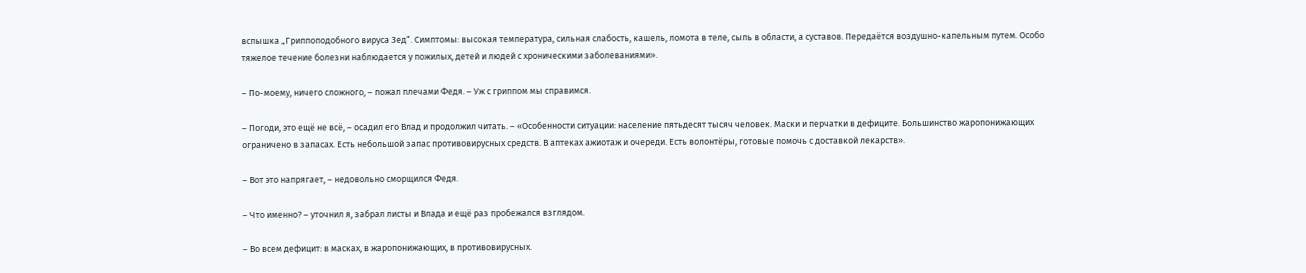вспышка „Гриппоподобного вируса Зед“. Симптомы: высокая температура, сильная слабость, кашель, ломота в теле, сыпь в области, а суставов. Передаётся воздушно-капельным путем. Особо тяжелое течение болезни наблюдается у пожилых, детей и людей с хроническими заболеваниями».

– По-моему, ничего сложного, – пожал плечами Федя. – Уж с гриппом мы справимся.

– Погоди, это ещё не всё, – осадил его Влад и продолжил читать. – «Особенности ситуации: население пятьдесят тысяч человек. Маски и перчатки в дефиците. Большинство жаропонижающих ограничено в запасах. Есть небольшой запас противовирусных средств. В аптеках ажиотаж и очереди. Есть волонтёры, готовые помочь с доставкой лекарств».

– Вот это напрягает, – недовольно сморщился Федя.

– Что именно? – уточнил я, забрал листы и Влада и ещё раз пробежался взглядом.

– Во всем дефицит: в масках, в жаропонижающих, в противовирусных.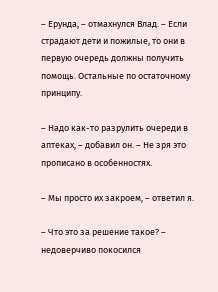– Ерунда, – отмахнулся Влад. – Если страдают дети и пожилые, то они в первую очередь должны получить помощь. Остальные по остаточному принципу.

– Надо как-то разрулить очереди в аптеках, – добавил он. – Не зря это прописано в особенностях.

– Мы просто их закроем, – ответил я.

– Что это за решение такое? – недоверчиво покосился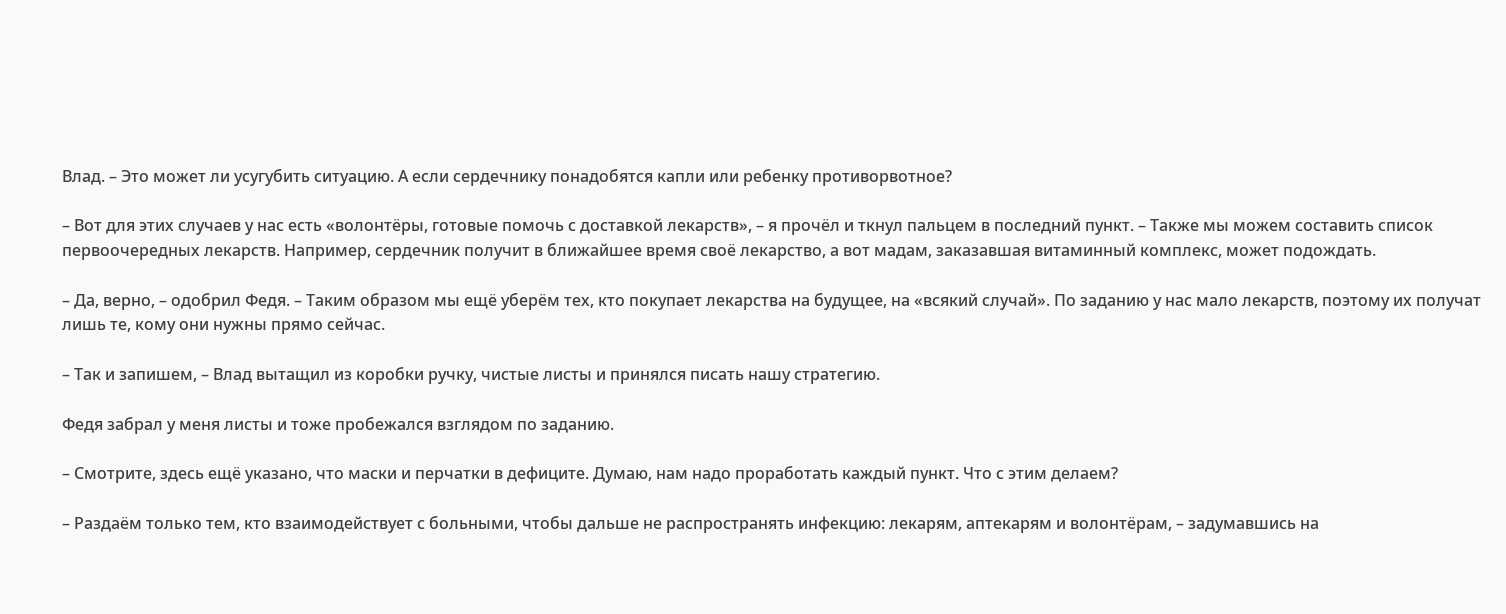Влад. – Это может ли усугубить ситуацию. А если сердечнику понадобятся капли или ребенку противорвотное?

– Вот для этих случаев у нас есть «волонтёры, готовые помочь с доставкой лекарств», – я прочёл и ткнул пальцем в последний пункт. – Также мы можем составить список первоочередных лекарств. Например, сердечник получит в ближайшее время своё лекарство, а вот мадам, заказавшая витаминный комплекс, может подождать.

– Да, верно, – одобрил Федя. – Таким образом мы ещё уберём тех, кто покупает лекарства на будущее, на «всякий случай». По заданию у нас мало лекарств, поэтому их получат лишь те, кому они нужны прямо сейчас.

– Так и запишем, – Влад вытащил из коробки ручку, чистые листы и принялся писать нашу стратегию.

Федя забрал у меня листы и тоже пробежался взглядом по заданию.

– Смотрите, здесь ещё указано, что маски и перчатки в дефиците. Думаю, нам надо проработать каждый пункт. Что с этим делаем?

– Раздаём только тем, кто взаимодействует с больными, чтобы дальше не распространять инфекцию: лекарям, аптекарям и волонтёрам, – задумавшись на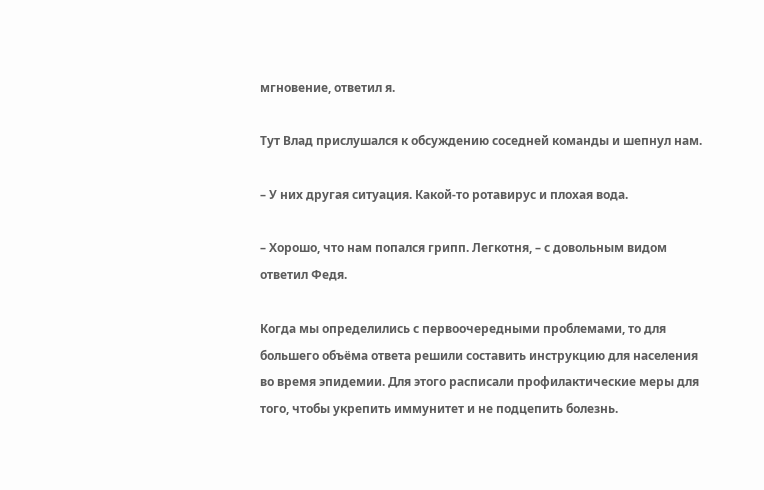мгновение, ответил я.

Тут Влад прислушался к обсуждению соседней команды и шепнул нам.

– У них другая ситуация. Какой-то ротавирус и плохая вода.

– Хорошо, что нам попался грипп. Легкотня, – с довольным видом ответил Федя.

Когда мы определились с первоочередными проблемами, то для большего объёма ответа решили составить инструкцию для населения во время эпидемии. Для этого расписали профилактические меры для того, чтобы укрепить иммунитет и не подцепить болезнь.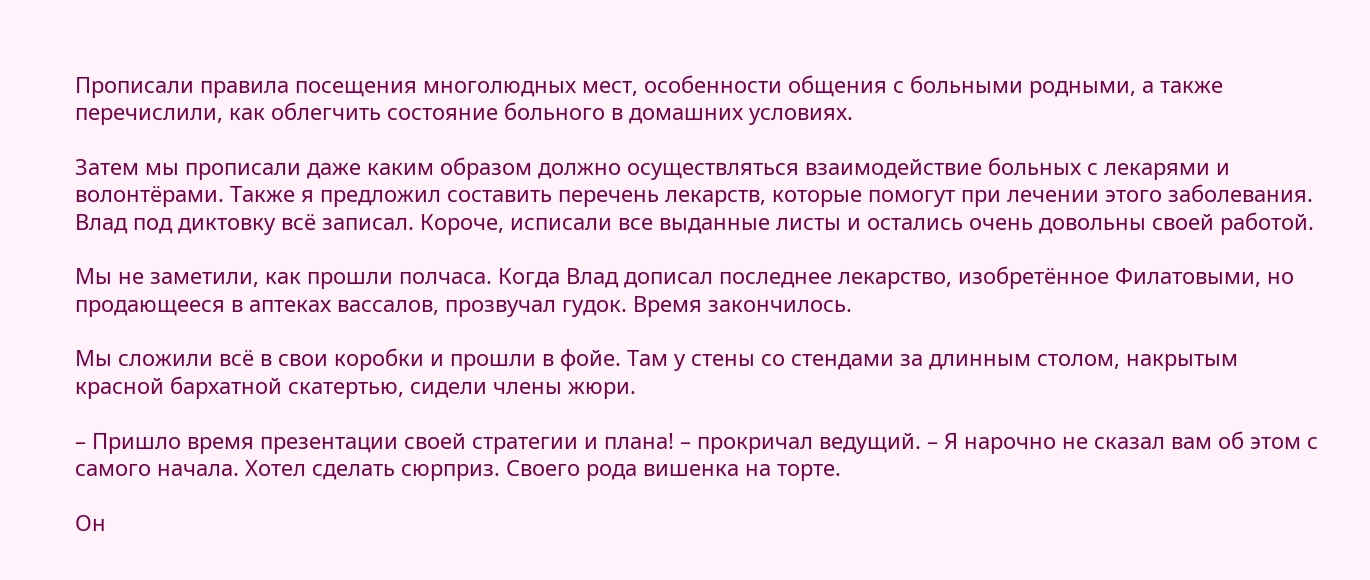Прописали правила посещения многолюдных мест, особенности общения с больными родными, а также перечислили, как облегчить состояние больного в домашних условиях.

Затем мы прописали даже каким образом должно осуществляться взаимодействие больных с лекарями и волонтёрами. Также я предложил составить перечень лекарств, которые помогут при лечении этого заболевания. Влад под диктовку всё записал. Короче, исписали все выданные листы и остались очень довольны своей работой.

Мы не заметили, как прошли полчаса. Когда Влад дописал последнее лекарство, изобретённое Филатовыми, но продающееся в аптеках вассалов, прозвучал гудок. Время закончилось.

Мы сложили всё в свои коробки и прошли в фойе. Там у стены со стендами за длинным столом, накрытым красной бархатной скатертью, сидели члены жюри.

– Пришло время презентации своей стратегии и плана! – прокричал ведущий. – Я нарочно не сказал вам об этом с самого начала. Хотел сделать сюрприз. Своего рода вишенка на торте.

Он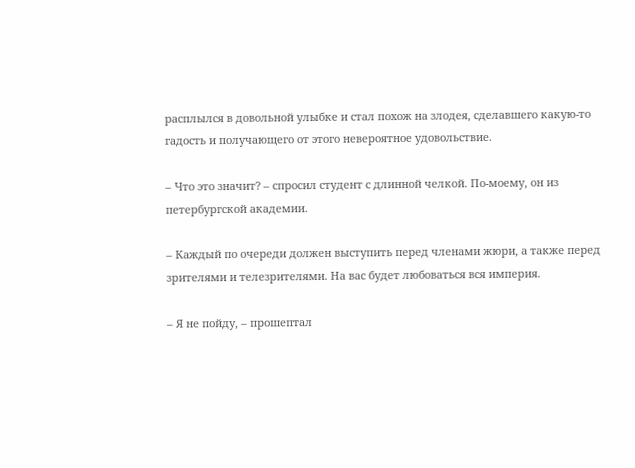расплылся в довольной улыбке и стал похож на злодея, сделавшего какую-то гадость и получающего от этого невероятное удовольствие.

– Что это значит? – спросил студент с длинной челкой. По-моему, он из петербургской академии.

– Каждый по очереди должен выступить перед членами жюри, а также перед зрителями и телезрителями. На вас будет любоваться вся империя.

– Я не пойду, – прошептал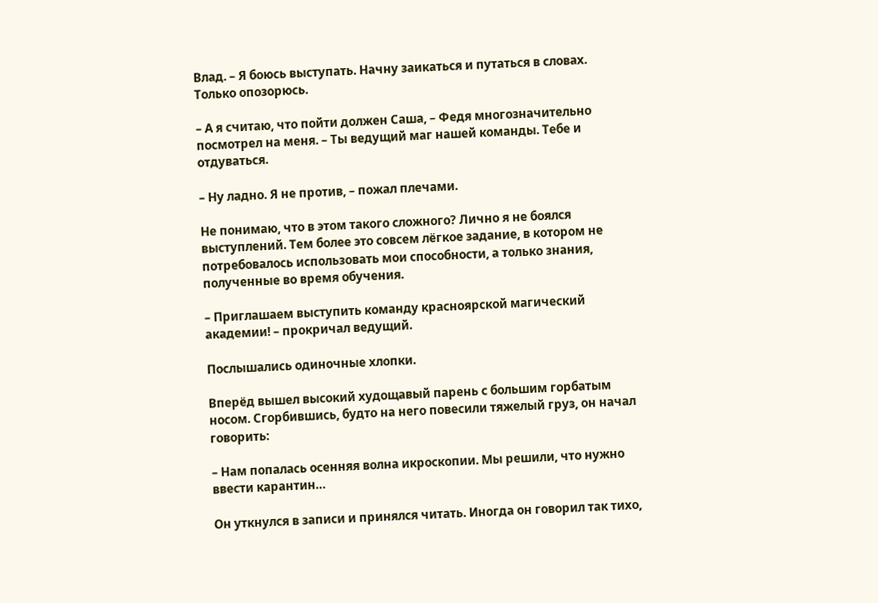Влад. – Я боюсь выступать. Начну заикаться и путаться в словах. Только опозорюсь.

– А я считаю, что пойти должен Саша, – Федя многозначительно посмотрел на меня. – Ты ведущий маг нашей команды. Тебе и отдуваться.

– Ну ладно. Я не против, – пожал плечами.

Не понимаю, что в этом такого сложного? Лично я не боялся выступлений. Тем более это совсем лёгкое задание, в котором не потребовалось использовать мои способности, а только знания, полученные во время обучения.

– Приглашаем выступить команду красноярской магический академии! – прокричал ведущий.

Послышались одиночные хлопки.

Вперёд вышел высокий худощавый парень с большим горбатым носом. Сгорбившись, будто на него повесили тяжелый груз, он начал говорить:

– Нам попалась осенняя волна икроскопии. Мы решили, что нужно ввести карантин…

Он уткнулся в записи и принялся читать. Иногда он говорил так тихо,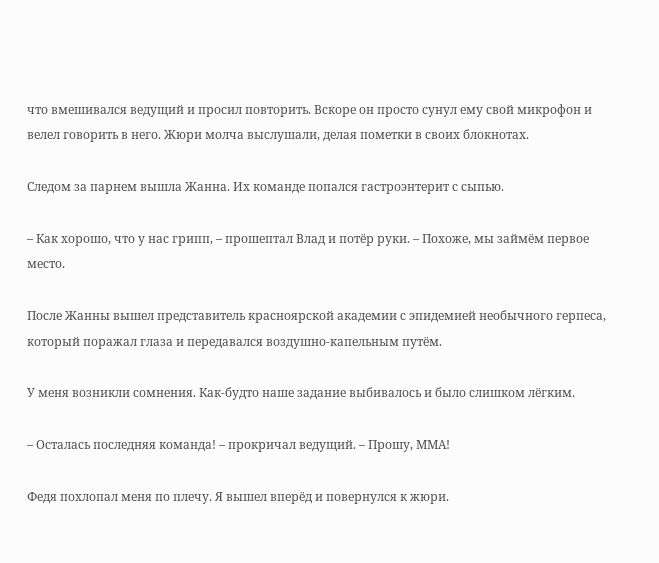что вмешивался ведущий и просил повторить. Вскоре он просто сунул ему свой микрофон и велел говорить в него. Жюри молча выслушали, делая пометки в своих блокнотах.

Следом за парнем вышла Жанна. Их команде попался гастроэнтерит с сыпью.

– Как хорошо, что у нас грипп, – прошептал Влад и потёр руки. – Похоже, мы займём первое место.

После Жанны вышел представитель красноярской академии с эпидемией необычного герпеса, который поражал глаза и передавался воздушно-капельным путём.

У меня возникли сомнения. Как-будто наше задание выбивалось и было слишком лёгким.

– Осталась последняя команда! – прокричал ведущий. – Прошу, ММА!

Федя похлопал меня по плечу. Я вышел вперёд и повернулся к жюри.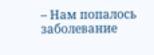– Нам попалось заболевание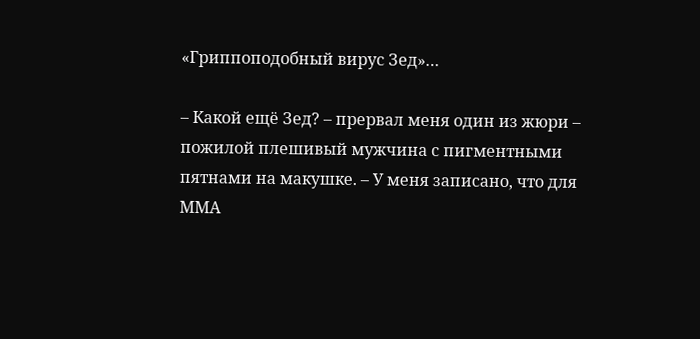«Гриппоподобный вирус Зед»…

– Какой ещё Зед? – прервал меня один из жюри – пожилой плешивый мужчина с пигментными пятнами на макушке. – У меня записано, что для ММА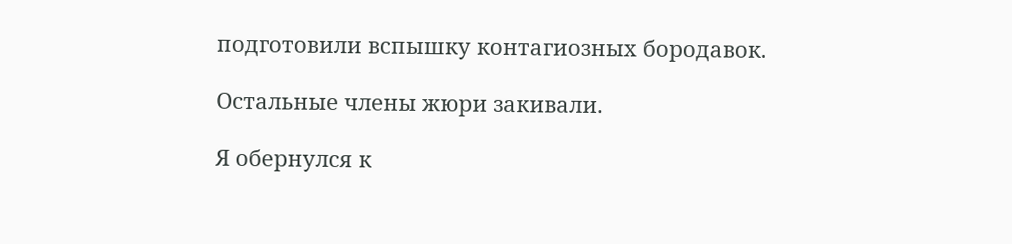подготовили вспышку контагиозных бородавок.

Остальные члены жюри закивали.

Я обернулся к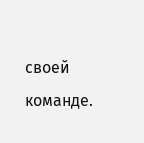своей команде.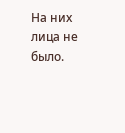На них лица не было.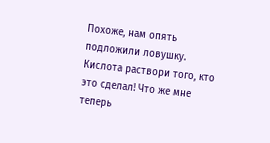Похоже, нам опять подложили ловушку. Кислота раствори того, кто это сделал! Что же мне теперь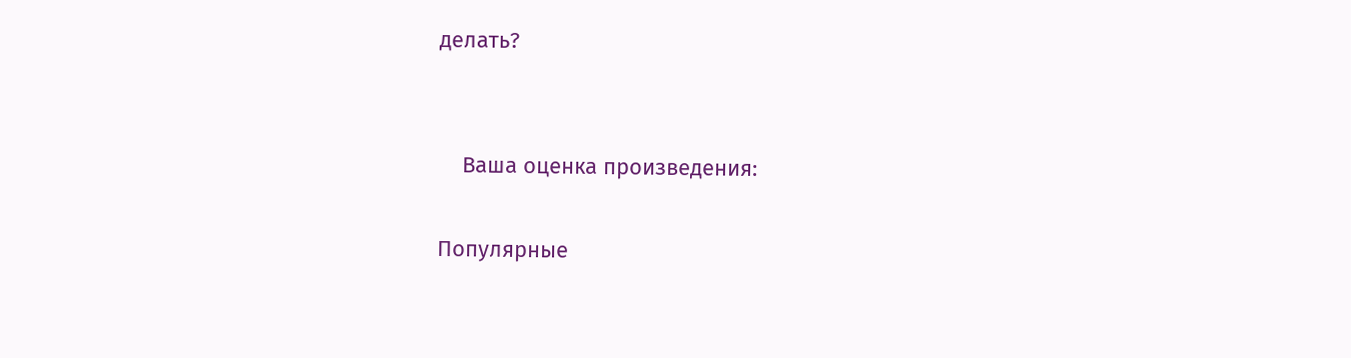делать?


    Ваша оценка произведения:

Популярные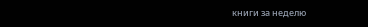книги за неделю